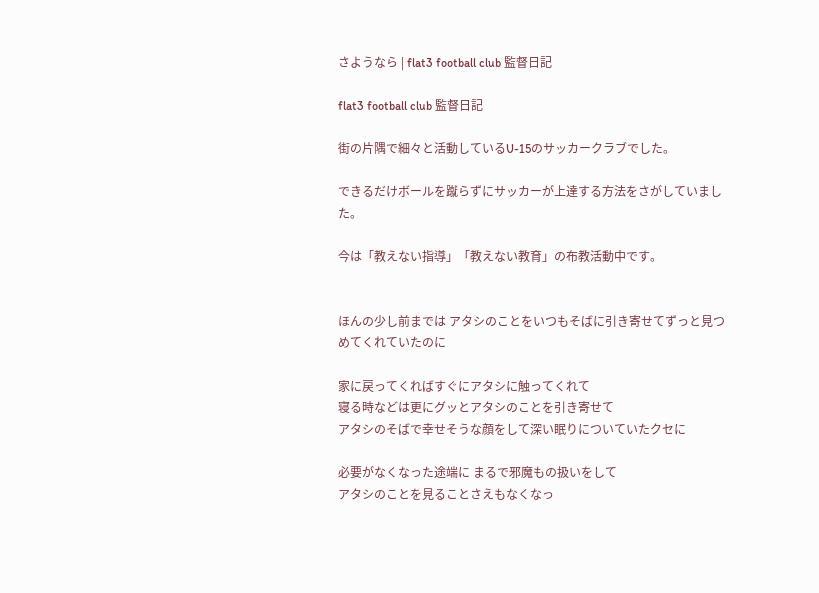さようなら | flat3 football club 監督日記

flat3 football club 監督日記

街の片隅で細々と活動しているU-15のサッカークラブでした。

できるだけボールを蹴らずにサッカーが上達する方法をさがしていました。

今は「教えない指導」「教えない教育」の布教活動中です。


ほんの少し前までは アタシのことをいつもそばに引き寄せてずっと見つめてくれていたのに

家に戻ってくればすぐにアタシに触ってくれて
寝る時などは更にグッとアタシのことを引き寄せて
アタシのそばで幸せそうな顔をして深い眠りについていたクセに

必要がなくなった途端に まるで邪魔もの扱いをして
アタシのことを見ることさえもなくなっ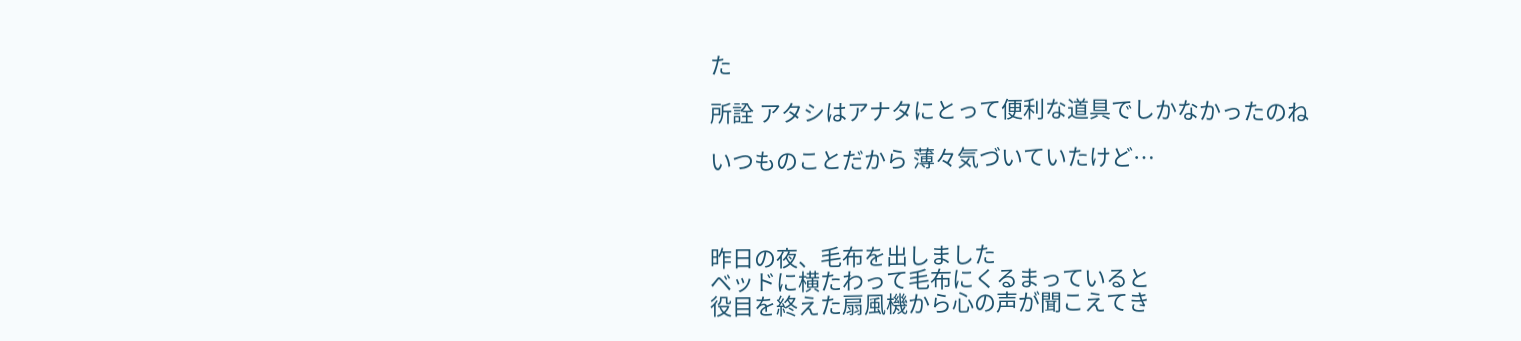た

所詮 アタシはアナタにとって便利な道具でしかなかったのね

いつものことだから 薄々気づいていたけど…



昨日の夜、毛布を出しました
ベッドに横たわって毛布にくるまっていると
役目を終えた扇風機から心の声が聞こえてき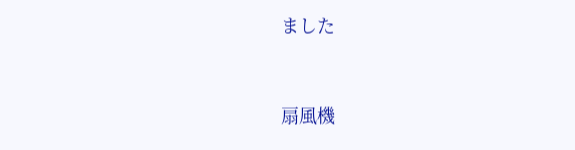ました


扇風機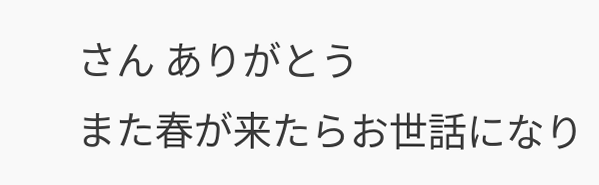さん ありがとう
また春が来たらお世話になり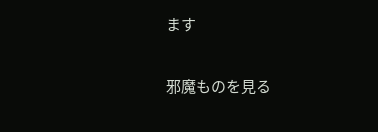ます

邪魔ものを見る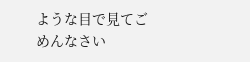ような目で見てごめんなさい